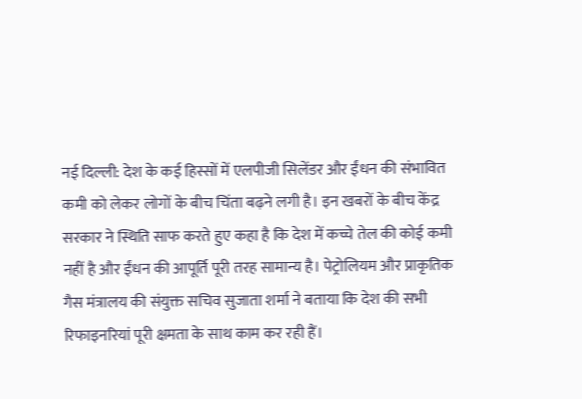नई दिल्ली: देश के कई हिस्सों में एलपीजी सिलेंडर और ईंधन की संभावित कमी को लेकर लोगों के बीच चिंता बढ़ने लगी है। इन खबरों के बीच केंद्र सरकार ने स्थिति साफ करते हुए कहा है कि देश में कच्चे तेल की कोई कमी नहीं है और ईंधन की आपूर्ति पूरी तरह सामान्य है। पेट्रोलियम और प्राकृतिक गैस मंत्रालय की संयुक्त सचिव सुजाता शर्मा ने बताया कि देश की सभी रिफाइनरियां पूरी क्षमता के साथ काम कर रही हैं।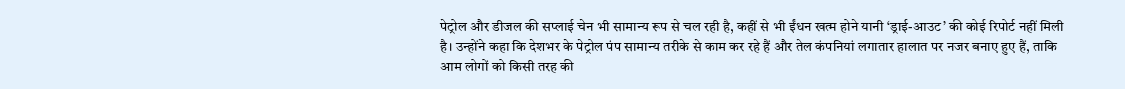पेट्रोल और डीजल की सप्लाई चेन भी सामान्य रूप से चल रही है, कहीं से भी ईंधन खत्म होने यानी ‘ड्राई-आउट’ की कोई रिपोर्ट नहीं मिली है। उन्होंने कहा कि देशभर के पेट्रोल पंप सामान्य तरीके से काम कर रहे हैं और तेल कंपनियां लगातार हालात पर नजर बनाए हुए हैं, ताकि आम लोगों को किसी तरह की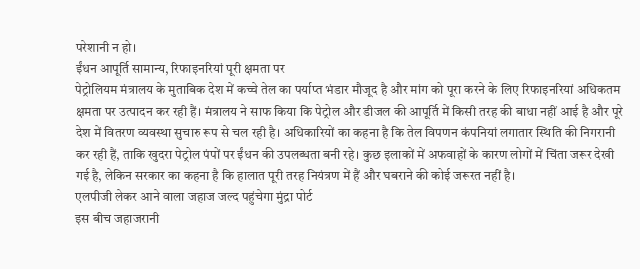परेशानी न हो।
ईंधन आपूर्ति सामान्य, रिफाइनरियां पूरी क्षमता पर
पेट्रोलियम मंत्रालय के मुताबिक देश में कच्चे तेल का पर्याप्त भंडार मौजूद है और मांग को पूरा करने के लिए रिफाइनरियां अधिकतम क्षमता पर उत्पादन कर रही हैं। मंत्रालय ने साफ किया कि पेट्रोल और डीजल की आपूर्ति में किसी तरह की बाधा नहीं आई है और पूरे देश में वितरण व्यवस्था सुचारु रूप से चल रही है। अधिकारियों का कहना है कि तेल विपणन कंपनियां लगातार स्थिति की निगरानी कर रही हैं, ताकि खुदरा पेट्रोल पंपों पर ईंधन की उपलब्धता बनी रहे। कुछ इलाकों में अफवाहों के कारण लोगों में चिंता जरूर देखी गई है, लेकिन सरकार का कहना है कि हालात पूरी तरह नियंत्रण में हैं और घबराने की कोई जरूरत नहीं है।
एलपीजी लेकर आने वाला जहाज जल्द पहुंचेगा मुंद्रा पोर्ट
इस बीच जहाजरानी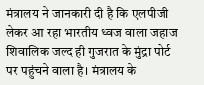मंत्रालय ने जानकारी दी है कि एलपीजी लेकर आ रहा भारतीय ध्वज वाला जहाज शिवालिक जल्द ही गुजरात के मुंद्रा पोर्ट पर पहुंचने वाला है। मंत्रालय के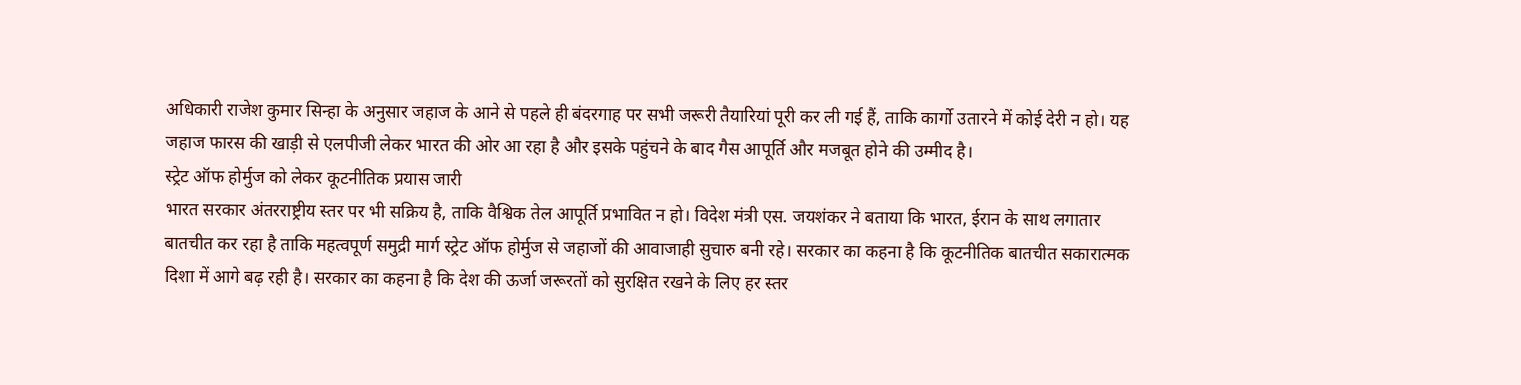अधिकारी राजेश कुमार सिन्हा के अनुसार जहाज के आने से पहले ही बंदरगाह पर सभी जरूरी तैयारियां पूरी कर ली गई हैं, ताकि कार्गो उतारने में कोई देरी न हो। यह जहाज फारस की खाड़ी से एलपीजी लेकर भारत की ओर आ रहा है और इसके पहुंचने के बाद गैस आपूर्ति और मजबूत होने की उम्मीद है।
स्ट्रेट ऑफ होर्मुज को लेकर कूटनीतिक प्रयास जारी
भारत सरकार अंतरराष्ट्रीय स्तर पर भी सक्रिय है, ताकि वैश्विक तेल आपूर्ति प्रभावित न हो। विदेश मंत्री एस. जयशंकर ने बताया कि भारत, ईरान के साथ लगातार बातचीत कर रहा है ताकि महत्वपूर्ण समुद्री मार्ग स्ट्रेट ऑफ होर्मुज से जहाजों की आवाजाही सुचारु बनी रहे। सरकार का कहना है कि कूटनीतिक बातचीत सकारात्मक दिशा में आगे बढ़ रही है। सरकार का कहना है कि देश की ऊर्जा जरूरतों को सुरक्षित रखने के लिए हर स्तर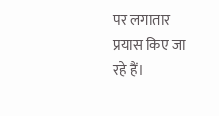पर लगातार प्रयास किए जा रहे हैं।